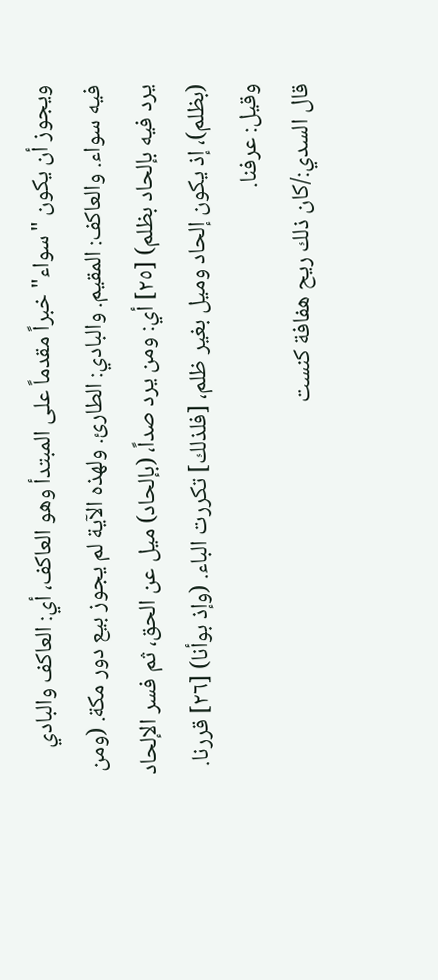ويجوز أن يكون "سواء" خبراً مقدماً على المبتدأ وهو العاكف، أي: العاكف والبادي فيه سواء. والعاكف: المقيم. والبادي: الطارئ. ولهذه الآية لم يجوز بيع دور مكة. (ومن يرد فيه بإلحاد بظلم) [٢٥] أي: ومن يرد صداً، (بإلحاد) ميل عن الحق، ثم فسر الإلحاد (بظلم)، إذ يكون إلحاد وميل بغير ظلم، [فلذلك] تكررت الباء. (وإذ بوأنا) [٢٦] قررنا. وقيل: عرفنا.
قال السدي:/كان ذلك ريح هفافة كنست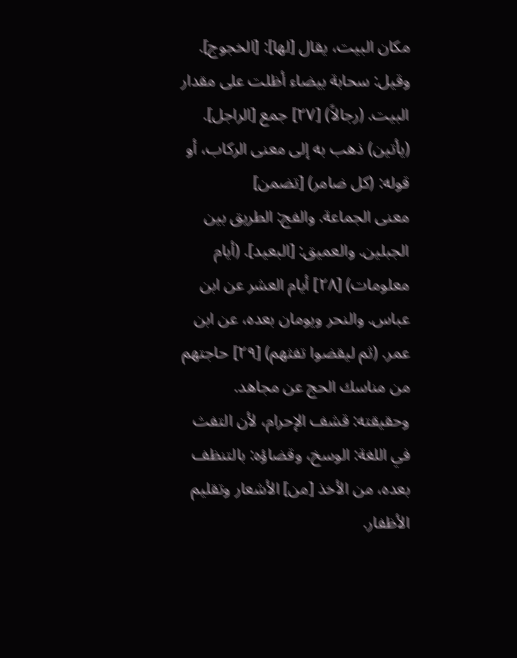مكان البيت، يقال [لها]: [الخجوج]. وقيل: سحابة بيضاء أظلت على مقدار البيت. (رجالاً) [٢٧] جمع [الراجل]. (يأتين) ذهب به إلى معنى الركاب، أو قوله: (كل ضامر) [تضمن]
معنى الجماعة. والفج: الطريق بين الجبلين. والعميق: [البعيد]. (أيام معلومات) [٢٨] أيام العشر عن ابن عباس. والنحر ويومان بعده، عن ابن عمر. (ثم ليقضوا تفثهم) [٢٩] حاجتهم من مناسك الحج عن مجاهد.
وحقيقته: قشف الإحرام، لأن التفث في اللغة: الوسخ، وقضاؤه: بالتنظف بعده، من الأخذ [من] الأشعار وتقليم الأظفار.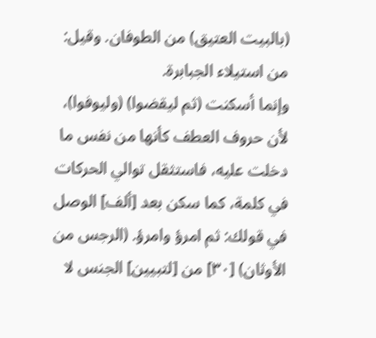(بالبيت العتيق) من الطوفان. وقيل: من استيلاء الجبابرة.
وإنما أسكنت (ثم ليقضوا) (وليوفوا)، لأن حروف العطف كأنها من نفس ما دخلت عليه، فاستثقل توالي الحركات في كلمة، كما سكن بعد [ألف] الوصل في قولك: ثم امرؤ وامرؤ. (الرجس من الأوثان) [٣٠] من [لتبيين] الجنس لا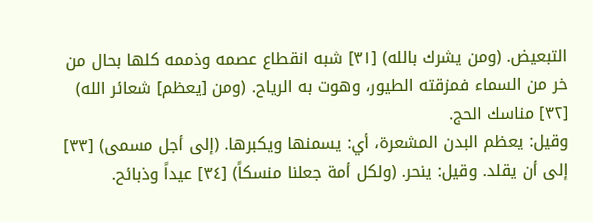التبعيض. (ومن يشرك بالله) [٣١] شبه انقطاع عصمه وذممه كلها بحال من خر من السماء فمزقته الطيور، وهوت به الرياح. (ومن [يعظم] شعائر الله) [٣٢] مناسك الحج.
وقيل: يعظم البدن المشعرة، أي: يسمنها ويكبرها. (إلى أجل مسمى) [٣٣] إلى أن يقلد. وقيل: ينحر. (ولكل أمة جعلنا منسكاً) [٣٤] عيداً وذبائح.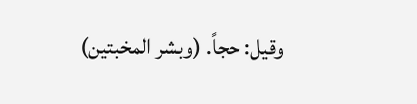وقيل: حجاً. (وبشر المخبتين)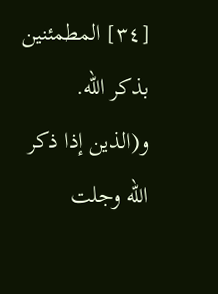[٣٤] المطمئنين بذكر الله. و(الذين إذا ذكر الله وجلت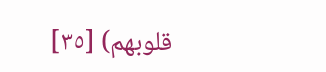قلوبهم) [٣٥]